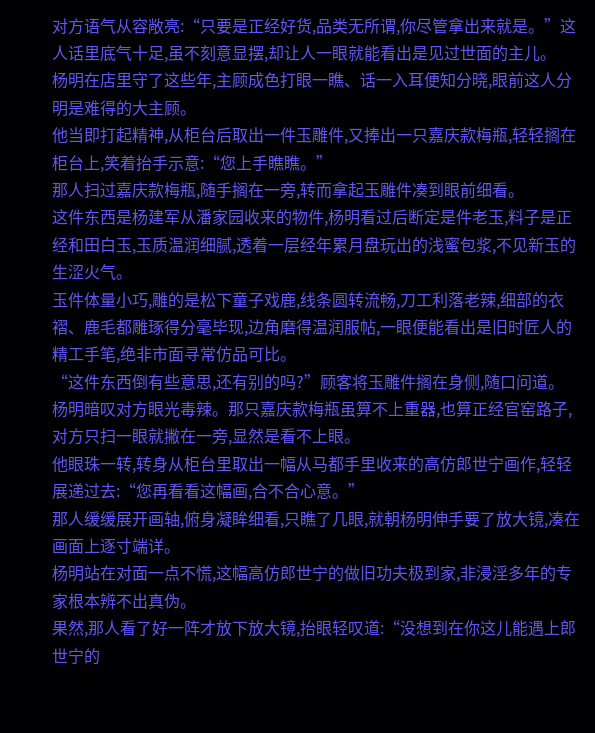对方语气从容敞亮:“只要是正经好货,品类无所谓,你尽管拿出来就是。”这人话里底气十足,虽不刻意显摆,却让人一眼就能看出是见过世面的主儿。
杨明在店里守了这些年,主顾成色打眼一瞧、话一入耳便知分晓,眼前这人分明是难得的大主顾。
他当即打起精神,从柜台后取出一件玉雕件,又捧出一只嘉庆款梅瓶,轻轻搁在柜台上,笑着抬手示意:“您上手瞧瞧。”
那人扫过嘉庆款梅瓶,随手搁在一旁,转而拿起玉雕件凑到眼前细看。
这件东西是杨建军从潘家园收来的物件,杨明看过后断定是件老玉,料子是正经和田白玉,玉质温润细腻,透着一层经年累月盘玩出的浅蜜包浆,不见新玉的生涩火气。
玉件体量小巧,雕的是松下童子戏鹿,线条圆转流畅,刀工利落老辣,细部的衣褶、鹿毛都雕琢得分毫毕现,边角磨得温润服帖,一眼便能看出是旧时匠人的精工手笔,绝非市面寻常仿品可比。
“这件东西倒有些意思,还有别的吗?”顾客将玉雕件搁在身侧,随口问道。
杨明暗叹对方眼光毒辣。那只嘉庆款梅瓶虽算不上重器,也算正经官窑路子,对方只扫一眼就撇在一旁,显然是看不上眼。
他眼珠一转,转身从柜台里取出一幅从马都手里收来的高仿郎世宁画作,轻轻展递过去:“您再看看这幅画,合不合心意。”
那人缓缓展开画轴,俯身凝眸细看,只瞧了几眼,就朝杨明伸手要了放大镜,凑在画面上逐寸端详。
杨明站在对面一点不慌,这幅高仿郎世宁的做旧功夫极到家,非浸淫多年的专家根本辨不出真伪。
果然,那人看了好一阵才放下放大镜,抬眼轻叹道:“没想到在你这儿能遇上郎世宁的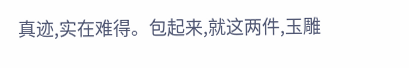真迹,实在难得。包起来,就这两件,玉雕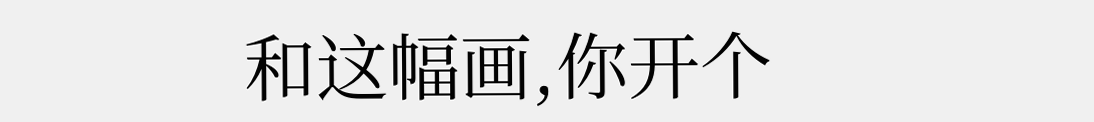和这幅画,你开个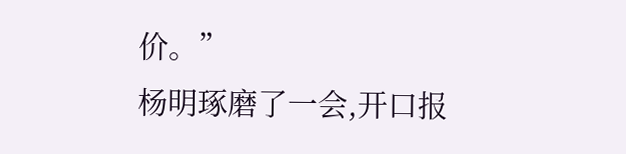价。”
杨明琢磨了一会,开口报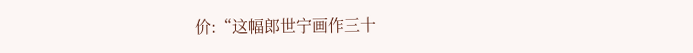价:“这幅郎世宁画作三十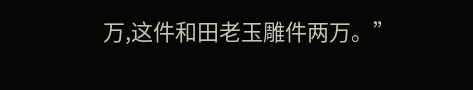万,这件和田老玉雕件两万。”